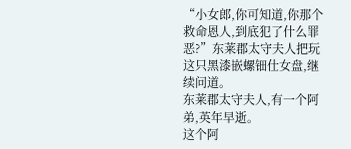“小女郎,你可知道,你那个救命恩人,到底犯了什么罪恶?”东莱郡太守夫人把玩这只黑漆嵌螺钿仕女盘,继续问道。
东莱郡太守夫人,有一个阿弟,英年早逝。
这个阿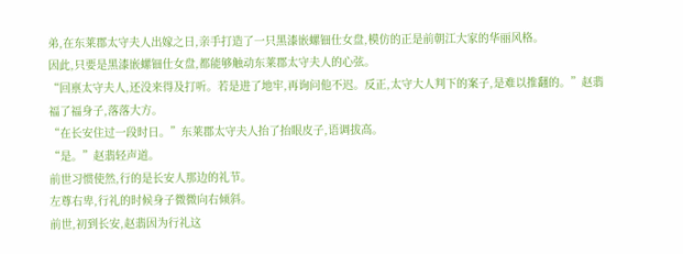弟,在东莱郡太守夫人出嫁之日,亲手打造了一只黑漆嵌螺钿仕女盘,模仿的正是前朝江大家的华丽风格。
因此,只要是黑漆嵌螺钿仕女盘,都能够触动东莱郡太守夫人的心弦。
“回禀太守夫人,还没来得及打听。若是进了地牢,再询问他不迟。反正,太守大人判下的案子,是难以推翻的。”赵翡福了福身子,落落大方。
“在长安住过一段时日。”东莱郡太守夫人抬了抬眼皮子,语调拔高。
“是。”赵翡轻声道。
前世习惯使然,行的是长安人那边的礼节。
左尊右卑,行礼的时候身子微微向右倾斜。
前世,初到长安,赵翡因为行礼这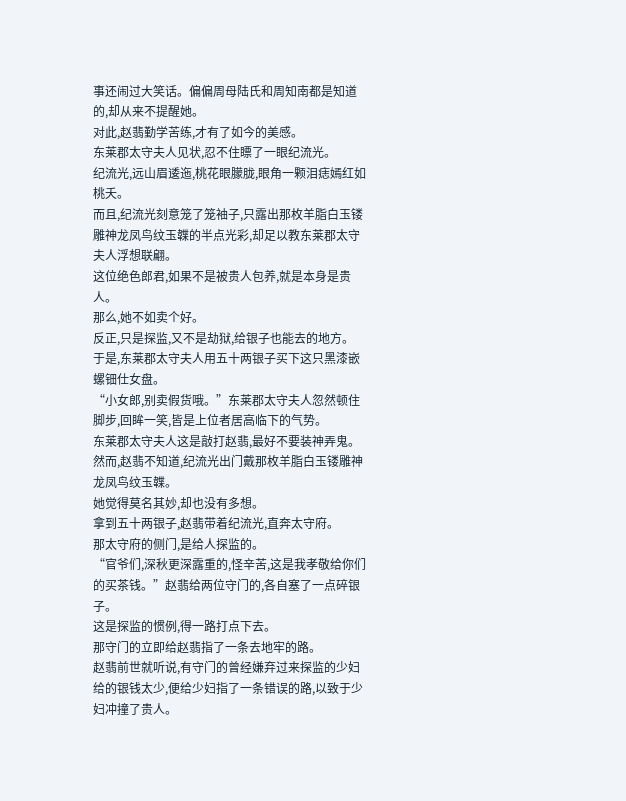事还闹过大笑话。偏偏周母陆氏和周知南都是知道的,却从来不提醒她。
对此,赵翡勤学苦练,才有了如今的美感。
东莱郡太守夫人见状,忍不住瞟了一眼纪流光。
纪流光,远山眉逶迤,桃花眼朦胧,眼角一颗泪痣嫣红如桃夭。
而且,纪流光刻意笼了笼袖子,只露出那枚羊脂白玉镂雕神龙凤鸟纹玉韘的半点光彩,却足以教东莱郡太守夫人浮想联翩。
这位绝色郎君,如果不是被贵人包养,就是本身是贵人。
那么,她不如卖个好。
反正,只是探监,又不是劫狱,给银子也能去的地方。
于是,东莱郡太守夫人用五十两银子买下这只黑漆嵌螺钿仕女盘。
“小女郎,别卖假货哦。”东莱郡太守夫人忽然顿住脚步,回眸一笑,皆是上位者居高临下的气势。
东莱郡太守夫人这是敲打赵翡,最好不要装神弄鬼。
然而,赵翡不知道,纪流光出门戴那枚羊脂白玉镂雕神龙凤鸟纹玉韘。
她觉得莫名其妙,却也没有多想。
拿到五十两银子,赵翡带着纪流光,直奔太守府。
那太守府的侧门,是给人探监的。
“官爷们,深秋更深露重的,怪辛苦,这是我孝敬给你们的买茶钱。”赵翡给两位守门的,各自塞了一点碎银子。
这是探监的惯例,得一路打点下去。
那守门的立即给赵翡指了一条去地牢的路。
赵翡前世就听说,有守门的曾经嫌弃过来探监的少妇给的银钱太少,便给少妇指了一条错误的路,以致于少妇冲撞了贵人。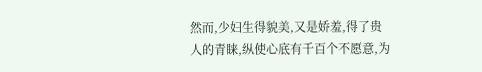然而,少妇生得貌美,又是娇羞,得了贵人的青睐,纵使心底有千百个不愿意,为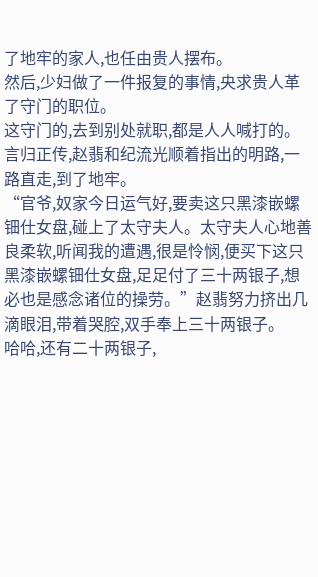了地牢的家人,也任由贵人摆布。
然后,少妇做了一件报复的事情,央求贵人革了守门的职位。
这守门的,去到别处就职,都是人人喊打的。
言归正传,赵翡和纪流光顺着指出的明路,一路直走,到了地牢。
“官爷,奴家今日运气好,要卖这只黑漆嵌螺钿仕女盘,碰上了太守夫人。太守夫人心地善良柔软,听闻我的遭遇,很是怜悯,便买下这只黑漆嵌螺钿仕女盘,足足付了三十两银子,想必也是感念诸位的操劳。”赵翡努力挤出几滴眼泪,带着哭腔,双手奉上三十两银子。
哈哈,还有二十两银子,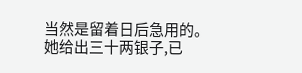当然是留着日后急用的。
她给出三十两银子,已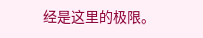经是这里的极限。